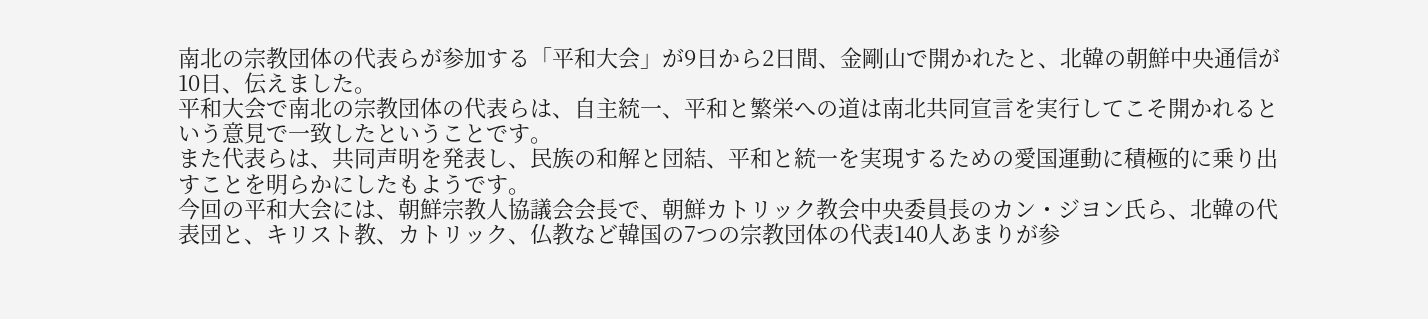南北の宗教団体の代表らが参加する「平和大会」が9日から2日間、金剛山で開かれたと、北韓の朝鮮中央通信が10日、伝えました。
平和大会で南北の宗教団体の代表らは、自主統一、平和と繁栄への道は南北共同宣言を実行してこそ開かれるという意見で一致したということです。
また代表らは、共同声明を発表し、民族の和解と団結、平和と統一を実現するための愛国運動に積極的に乗り出すことを明らかにしたもようです。
今回の平和大会には、朝鮮宗教人協議会会長で、朝鮮カトリック教会中央委員長のカン・ジヨン氏ら、北韓の代表団と、キリスト教、カトリック、仏教など韓国の7つの宗教団体の代表140人あまりが参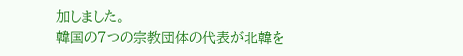加しました。
韓国の7つの宗教団体の代表が北韓を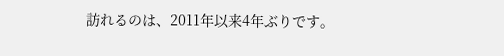訪れるのは、2011年以来4年ぶりです。